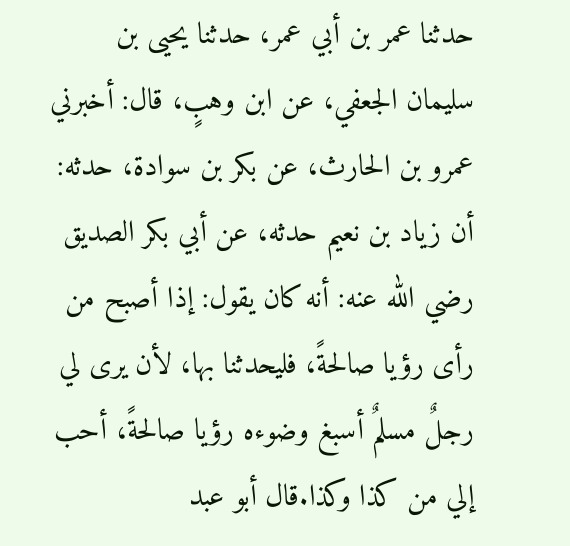حدثنا عمر بن أبي عمر، حدثنا يحيى بن سليمان الجعفي، عن ابن وهبٍ، قال: أخبرني عمرو بن الحارث، عن بكر بن سوادة، حدثه: أن زياد بن نعيم حدثه، عن أبي بكر الصديق رضي الله عنه: أنه كان يقول: إذا أصبح من رأى رؤيا صالحةً، فليحدثنا بها، لأن يرى لي رجلٌ مسلمٌ أسبغ وضوءه رؤيا صالحةً، أحب إلي من كذا وكذا.قال أبو عبد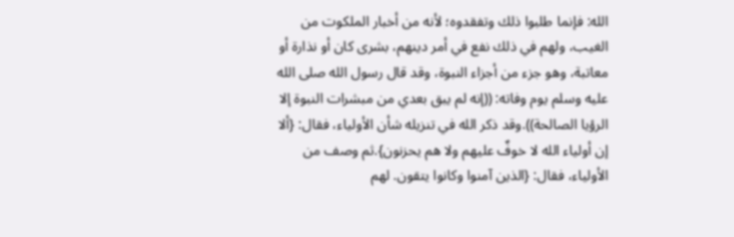الله: فإنما طلبوا ذلك وتفقدوه؛ لأنه من أخبار الملكوت من الغيب، ولهم في ذلك نفع في أمر دينهم، بشرى كان أو نذارة أو معاتبة، وهو جزء من أجزاء النبوة، وقد قال رسول الله صلى الله عليه وسلم يوم وفاته: ((إنه لم يبق بعدي من مبشرات النبوة إلا الرؤيا الصالحة)).وقد ذكر الله في تنزيله شأن الأولياء، فقال: {ألا إن أولياء الله لا خوفٌ عليهم ولا هم يحزنون}.ثم وصف من الأولياء، فقال: {الذين آمنوا وكانوا يتقون. لهم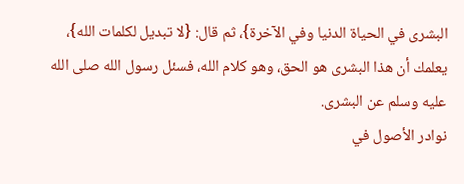البشرى في الحياة الدنيا وفي الآخرة}، ثم قال: {لا تبديل لكلمات الله}، يعلمك أن هذا البشرى هو الحق، وهو كلام الله، فسئل رسول الله صلى الله عليه وسلم عن البشرى.
نوادر الأصول في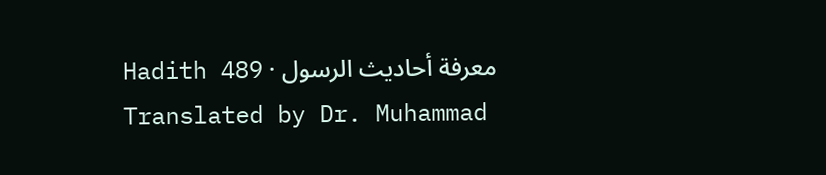معرفة أحاديث الرسول · Hadith 489
Translated by Dr. Muhammad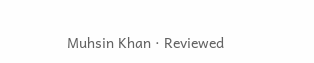Muhsin Khan · Reviewed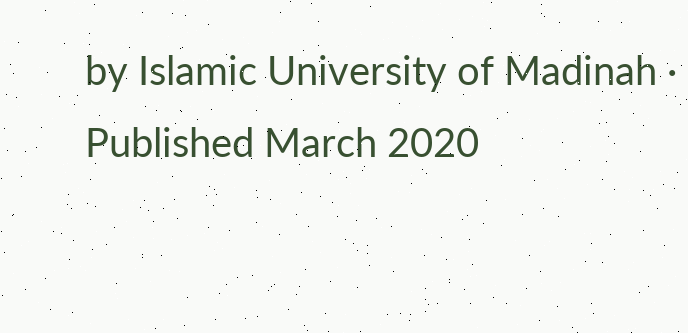by Islamic University of Madinah · Published March 2020